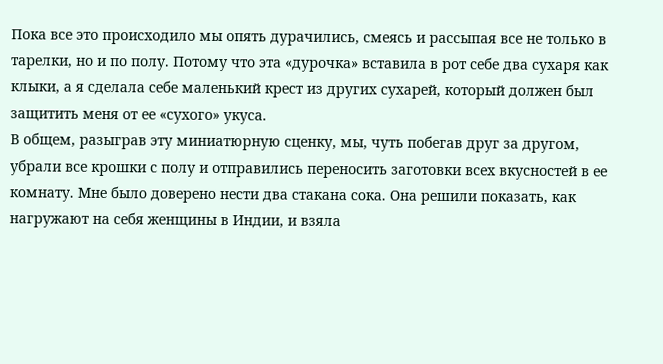Пока все это происходило мы опять дурачились, смеясь и рассыпая все не только в тарелки, но и по полу. Потому что эта «дурочка» вставила в рот себе два сухаря как клыки, а я сделала себе маленький крест из других сухарей, который должен был защитить меня от ее «сухого» укуса.
В общем, разыграв эту миниатюрную сценку, мы, чуть побегав друг за другом, убрали все крошки с полу и отправились переносить заготовки всех вкусностей в ее комнату. Мне было доверено нести два стакана сока. Она решили показать, как нагружают на себя женщины в Индии, и взяла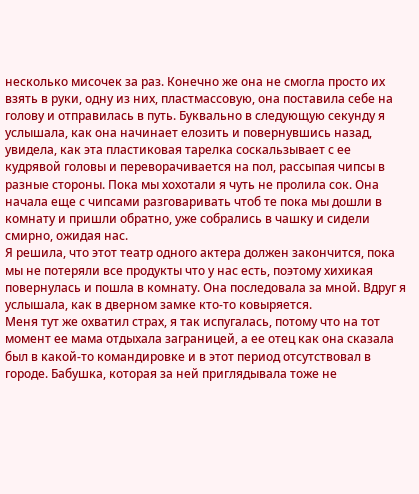несколько мисочек за раз. Конечно же она не смогла просто их взять в руки, одну из них, пластмассовую, она поставила себе на голову и отправилась в путь. Буквально в следующую секунду я услышала, как она начинает елозить и повернувшись назад, увидела, как эта пластиковая тарелка соскальзывает с ее кудрявой головы и переворачивается на пол, рассыпая чипсы в разные стороны. Пока мы хохотали я чуть не пролила сок. Она начала еще с чипсами разговаривать чтоб те пока мы дошли в комнату и пришли обратно, уже собрались в чашку и сидели смирно, ожидая нас.
Я решила, что этот театр одного актера должен закончится, пока мы не потеряли все продукты что у нас есть, поэтому хихикая повернулась и пошла в комнату. Она последовала за мной. Вдруг я услышала, как в дверном замке кто-то ковыряется.
Меня тут же охватил страх, я так испугалась, потому что на тот момент ее мама отдыхала заграницей, а ее отец как она сказала был в какой-то командировке и в этот период отсутствовал в городе. Бабушка, которая за ней приглядывала тоже не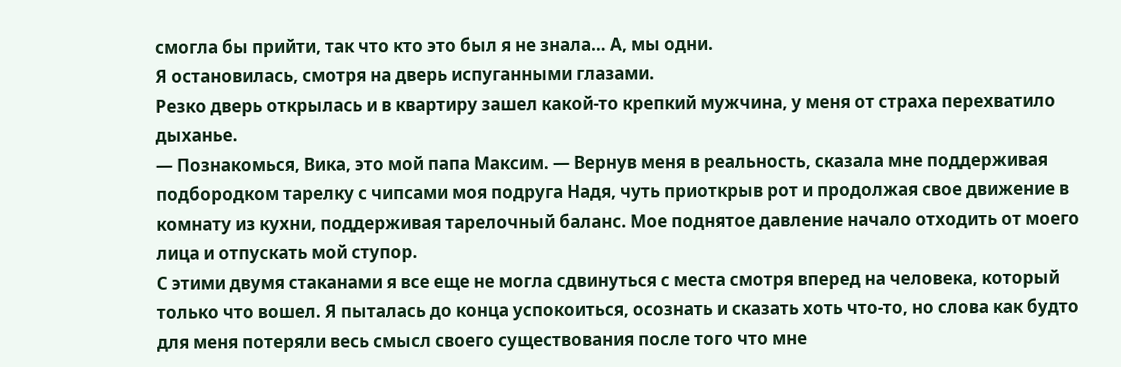смогла бы прийти, так что кто это был я не знала… А, мы одни.
Я остановилась, смотря на дверь испуганными глазами.
Резко дверь открылась и в квартиру зашел какой-то крепкий мужчина, у меня от страха перехватило дыханье.
— Познакомься, Вика, это мой папа Максим. — Вернув меня в реальность, сказала мне поддерживая подбородком тарелку с чипсами моя подруга Надя, чуть приоткрыв рот и продолжая свое движение в комнату из кухни, поддерживая тарелочный баланс. Мое поднятое давление начало отходить от моего лица и отпускать мой ступор.
С этими двумя стаканами я все еще не могла сдвинуться с места смотря вперед на человека, который только что вошел. Я пыталась до конца успокоиться, осознать и сказать хоть что-то, но слова как будто для меня потеряли весь смысл своего существования после того что мне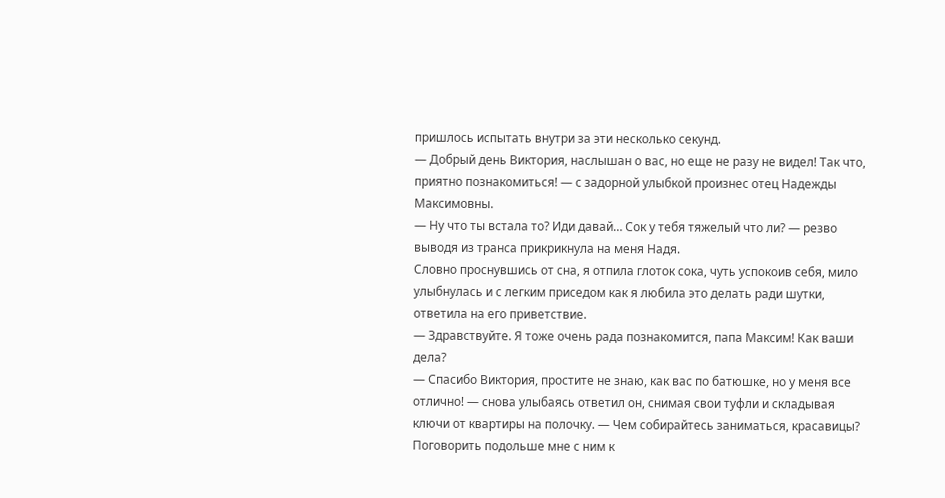пришлось испытать внутри за эти несколько секунд.
— Добрый день Виктория, наслышан о вас, но еще не разу не видел! Так что, приятно познакомиться! — с задорной улыбкой произнес отец Надежды Максимовны.
— Ну что ты встала то? Иди давай… Сок у тебя тяжелый что ли? — резво выводя из транса прикрикнула на меня Надя.
Словно проснувшись от сна, я отпила глоток сока, чуть успокоив себя, мило улыбнулась и с легким приседом как я любила это делать ради шутки, ответила на его приветствие.
— Здравствуйте. Я тоже очень рада познакомится, папа Максим! Как ваши дела?
— Спасибо Виктория, простите не знаю, как вас по батюшке, но у меня все отлично! — снова улыбаясь ответил он, снимая свои туфли и складывая ключи от квартиры на полочку. — Чем собирайтесь заниматься, красавицы?
Поговорить подольше мне с ним к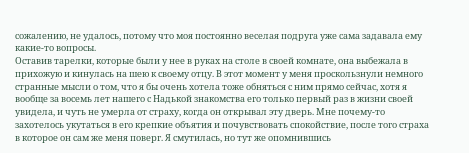сожалению, не удалось, потому что моя постоянно веселая подруга уже сама задавала ему какие-то вопросы.
Оставив тарелки, которые были у нее в руках на столе в своей комнате, она выбежала в прихожую и кинулась на шею к своему отцу. В этот момент у меня проскользнули немного странные мысли о том, что я бы очень хотела тоже обняться с ним прямо сейчас, хотя я вообще за восемь лет нашего с Надькой знакомства его только первый раз в жизни своей увидела, и чуть не умерла от страху, когда он открывал эту дверь. Мне почему-то захотелось укутаться в его крепкие объятия и почувствовать спокойствие, после того страха в которое он сам же меня поверг. Я смутилась, но тут же опомнившись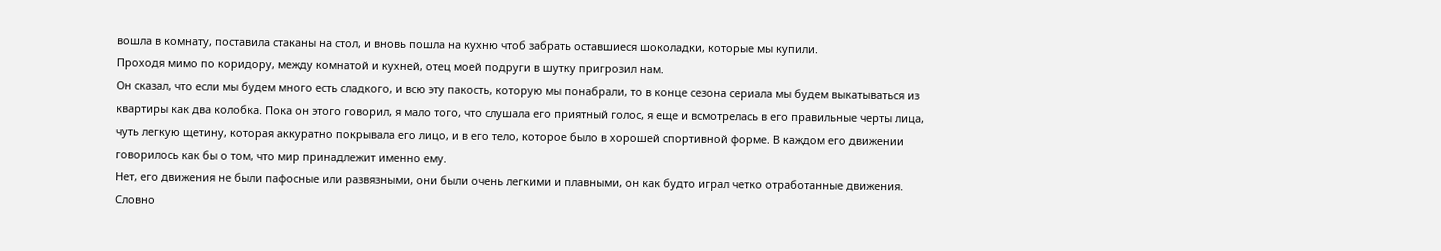вошла в комнату, поставила стаканы на стол, и вновь пошла на кухню чтоб забрать оставшиеся шоколадки, которые мы купили.
Проходя мимо по коридору, между комнатой и кухней, отец моей подруги в шутку пригрозил нам.
Он сказал, что если мы будем много есть сладкого, и всю эту пакость, которую мы понабрали, то в конце сезона сериала мы будем выкатываться из квартиры как два колобка. Пока он этого говорил, я мало того, что слушала его приятный голос, я еще и всмотрелась в его правильные черты лица, чуть легкую щетину, которая аккуратно покрывала его лицо, и в его тело, которое было в хорошей спортивной форме. В каждом его движении говорилось как бы о том, что мир принадлежит именно ему.
Нет, его движения не были пафосные или развязными, они были очень легкими и плавными, он как будто играл четко отработанные движения. Словно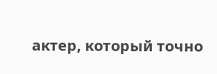актер, который точно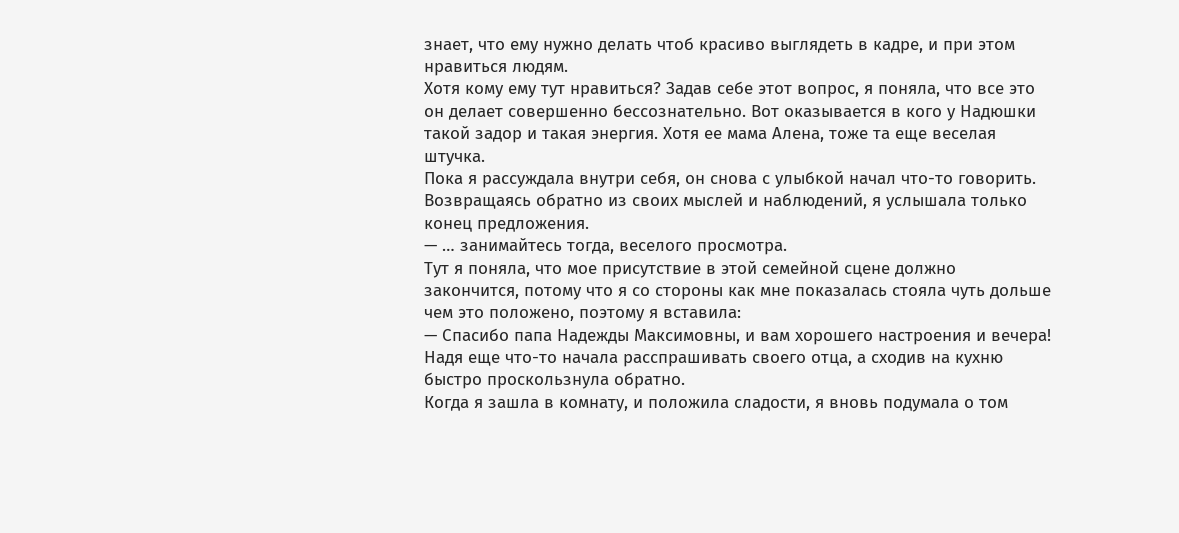знает, что ему нужно делать чтоб красиво выглядеть в кадре, и при этом нравиться людям.
Хотя кому ему тут нравиться? Задав себе этот вопрос, я поняла, что все это он делает совершенно бессознательно. Вот оказывается в кого у Надюшки такой задор и такая энергия. Хотя ее мама Алена, тоже та еще веселая штучка.
Пока я рассуждала внутри себя, он снова с улыбкой начал что-то говорить. Возвращаясь обратно из своих мыслей и наблюдений, я услышала только конец предложения.
— … занимайтесь тогда, веселого просмотра.
Тут я поняла, что мое присутствие в этой семейной сцене должно закончится, потому что я со стороны как мне показалась стояла чуть дольше чем это положено, поэтому я вставила:
— Спасибо папа Надежды Максимовны, и вам хорошего настроения и вечера!
Надя еще что-то начала расспрашивать своего отца, а сходив на кухню быстро проскользнула обратно.
Когда я зашла в комнату, и положила сладости, я вновь подумала о том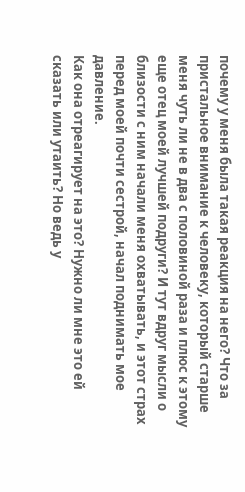почему у меня была такая реакция на него? Что за пристальное внимание к человеку, который старше меня чуть ли не в два с половиной раза и плюс к этому еще отец моей лучшей подруги? И тут вдруг мысли о близости с ним начали меня охватывать, и этот страх перед моей почти сестрой, начал поднимать мое давление.
Как она отреагирует на это? Нужно ли мне это ей сказать или утаить? Но ведь у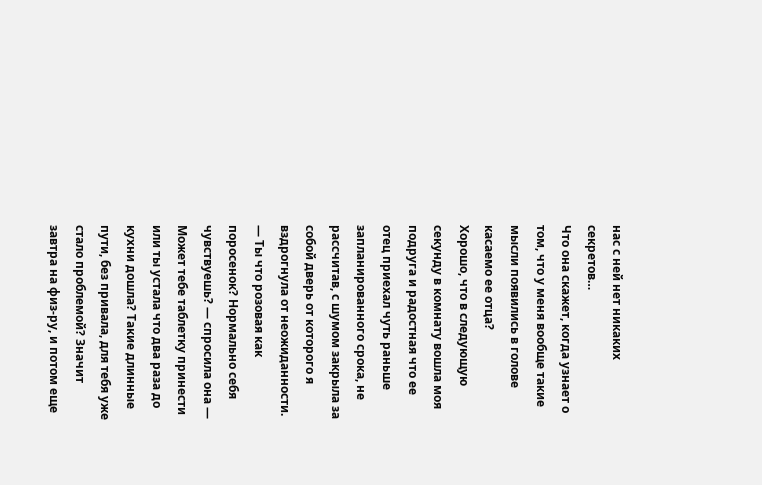нас с ней нет никаких секретов…
Что она скажет, когда узнает о том, что у меня вообще такие мысли появились в голове касаемо ее отца?
Хорошо, что в следующую секунду в комнату вошла моя подруга и радостная что ее отец приехал чуть раньше запланированного срока, не рассчитав, с шумом закрыла за собой дверь от которого я вздрогнула от неожиданности.
— Ты что розовая как поросенок? Нормально себя чувствуешь? — спросила она — Может тебе таблетку принести или ты устала что два раза до кухни дошла? Такие длинные пути, без привала, для тебя уже стало проблемой? Значит завтра на физ-ру, и потом еще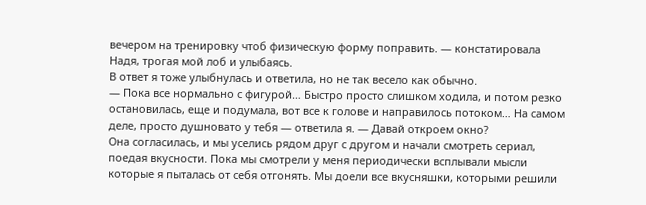вечером на тренировку чтоб физическую форму поправить. — констатировала Надя, трогая мой лоб и улыбаясь.
В ответ я тоже улыбнулась и ответила, но не так весело как обычно.
— Пока все нормально с фигурой… Быстро просто слишком ходила, и потом резко остановилась, еще и подумала, вот все к голове и направилось потоком… На самом деле, просто душновато у тебя — ответила я. — Давай откроем окно?
Она согласилась, и мы уселись рядом друг с другом и начали смотреть сериал, поедая вкусности. Пока мы смотрели у меня периодически всплывали мысли которые я пыталась от себя отгонять. Мы доели все вкусняшки, которыми решили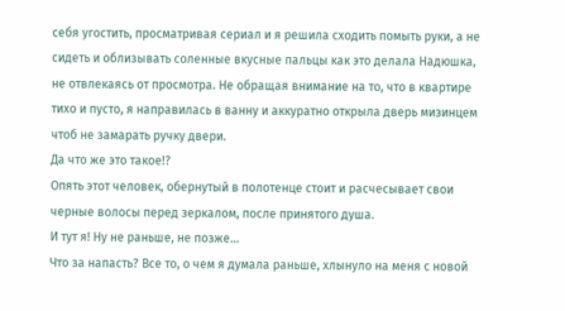себя угостить, просматривая сериал и я решила сходить помыть руки, а не сидеть и облизывать соленные вкусные пальцы как это делала Надюшка, не отвлекаясь от просмотра. Не обращая внимание на то, что в квартире тихо и пусто, я направилась в ванну и аккуратно открыла дверь мизинцем чтоб не замарать ручку двери.
Да что же это такое!?
Опять этот человек, обернутый в полотенце стоит и расчесывает свои черные волосы перед зеркалом, после принятого душа.
И тут я! Ну не раньше, не позже…
Что за напасть? Все то, о чем я думала раньше, хлынуло на меня с новой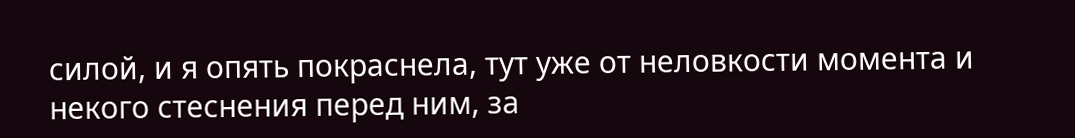силой, и я опять покраснела, тут уже от неловкости момента и некого стеснения перед ним, за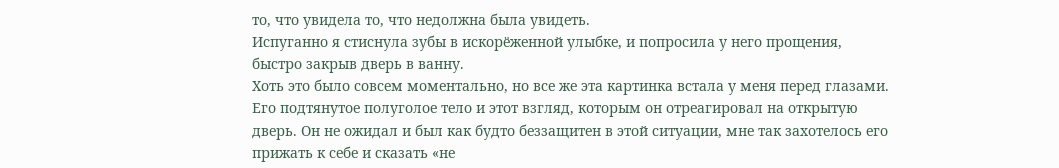то, что увидела то, что недолжна была увидеть.
Испуганно я стиснула зубы в искорёженной улыбке, и попросила у него прощения, быстро закрыв дверь в ванну.
Хоть это было совсем моментально, но все же эта картинка встала у меня перед глазами. Его подтянутое полуголое тело и этот взгляд, которым он отреагировал на открытую дверь. Он не ожидал и был как будто беззащитен в этой ситуации, мне так захотелось его прижать к себе и сказать «не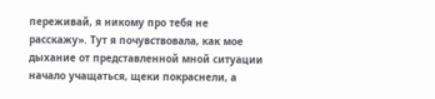переживай, я никому про тебя не расскажу». Тут я почувствовала, как мое дыхание от представленной мной ситуации начало учащаться, щеки покраснели, а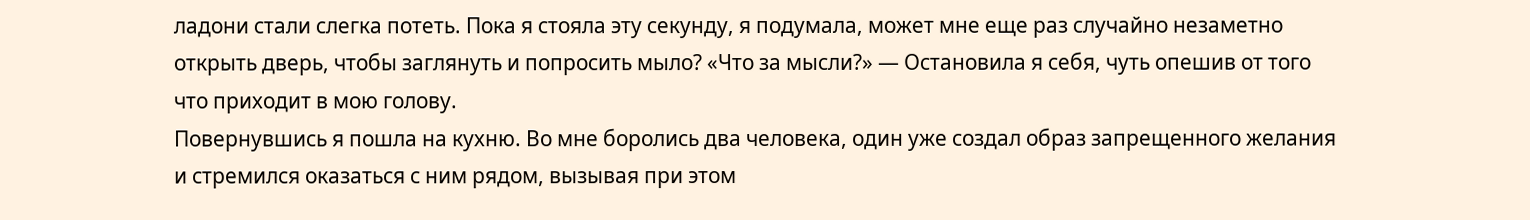ладони стали слегка потеть. Пока я стояла эту секунду, я подумала, может мне еще раз случайно незаметно открыть дверь, чтобы заглянуть и попросить мыло? «Что за мысли?» — Остановила я себя, чуть опешив от того что приходит в мою голову.
Повернувшись я пошла на кухню. Во мне боролись два человека, один уже создал образ запрещенного желания и стремился оказаться с ним рядом, вызывая при этом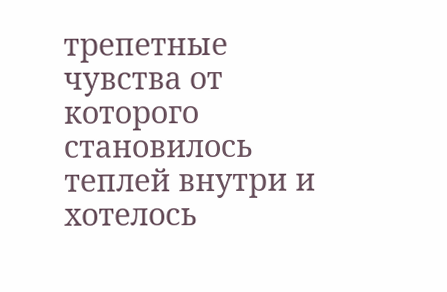трепетные чувства от которого становилось теплей внутри и хотелось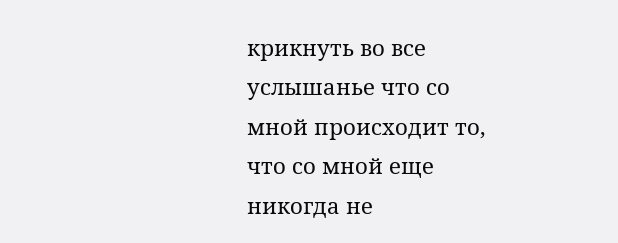крикнуть во все услышанье что со мной происходит то, что со мной еще никогда не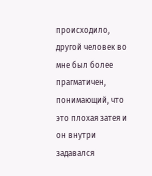происходило, другой человек во мне был более прагматичен, понимающий, что это плохая затея и он внутри задавался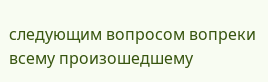следующим вопросом вопреки всему произошедшему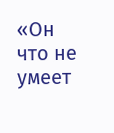«Он что не умеет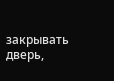закрывать дверь,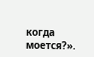когда моется?».